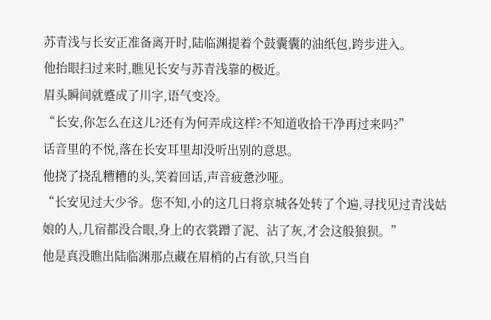苏青浅与长安正准备离开时,陆临渊提着个鼓囊囊的油纸包,跨步进入。
他抬眼扫过来时,瞧见长安与苏青浅靠的极近。
眉头瞬间就蹙成了川字,语气变冷。
“长安,你怎么在这儿?还有为何弄成这样?不知道收拾干净再过来吗?”
话音里的不悦,落在长安耳里却没听出别的意思。
他挠了挠乱糟糟的头,笑着回话,声音疲惫沙哑。
“长安见过大少爷。您不知,小的这几日将京城各处转了个遍,寻找见过青浅姑娘的人,几宿都没合眼,身上的衣裳蹭了泥、沾了灰,才会这般狼狈。”
他是真没瞧出陆临渊那点藏在眉梢的占有欲,只当自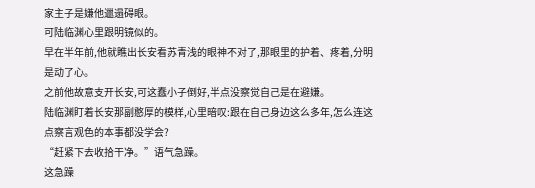家主子是嫌他邋遢碍眼。
可陆临渊心里跟明镜似的。
早在半年前,他就瞧出长安看苏青浅的眼神不对了,那眼里的护着、疼着,分明是动了心。
之前他故意支开长安,可这蠢小子倒好,半点没察觉自己是在避嫌。
陆临渊盯着长安那副憨厚的模样,心里暗叹:跟在自己身边这么多年,怎么连这点察言观色的本事都没学会?
“赶紧下去收拾干净。”语气急躁。
这急躁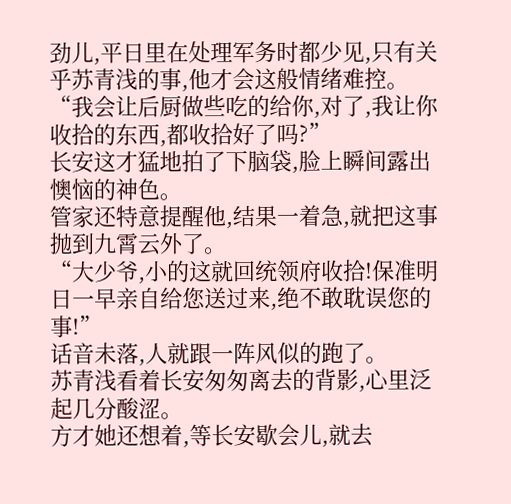劲儿,平日里在处理军务时都少见,只有关乎苏青浅的事,他才会这般情绪难控。
“我会让后厨做些吃的给你,对了,我让你收拾的东西,都收拾好了吗?”
长安这才猛地拍了下脑袋,脸上瞬间露出懊恼的神色。
管家还特意提醒他,结果一着急,就把这事抛到九霄云外了。
“大少爷,小的这就回统领府收拾!保准明日一早亲自给您送过来,绝不敢耽误您的事!”
话音未落,人就跟一阵风似的跑了。
苏青浅看着长安匆匆离去的背影,心里泛起几分酸涩。
方才她还想着,等长安歇会儿,就去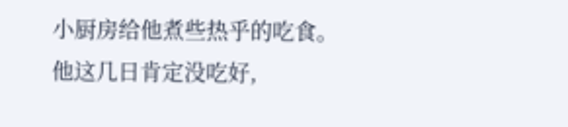小厨房给他煮些热乎的吃食。
他这几日肯定没吃好,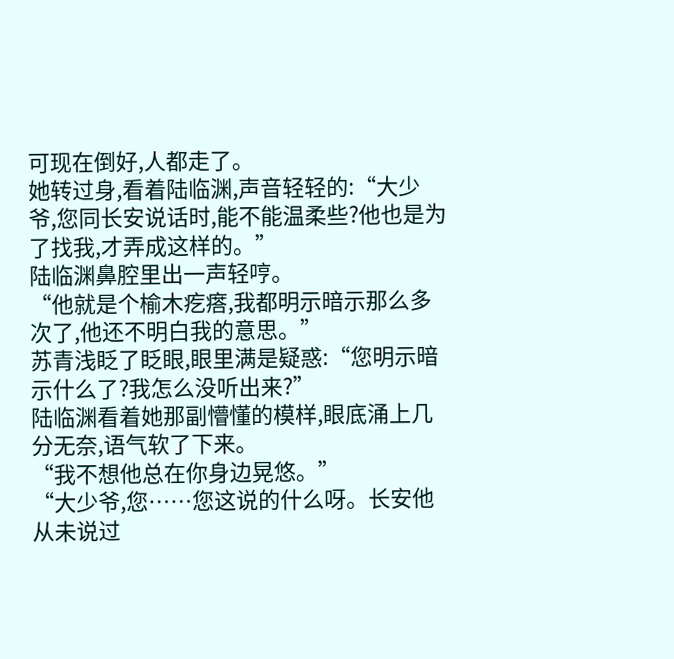可现在倒好,人都走了。
她转过身,看着陆临渊,声音轻轻的:“大少爷,您同长安说话时,能不能温柔些?他也是为了找我,才弄成这样的。”
陆临渊鼻腔里出一声轻哼。
“他就是个榆木疙瘩,我都明示暗示那么多次了,他还不明白我的意思。”
苏青浅眨了眨眼,眼里满是疑惑:“您明示暗示什么了?我怎么没听出来?”
陆临渊看着她那副懵懂的模样,眼底涌上几分无奈,语气软了下来。
“我不想他总在你身边晃悠。”
“大少爷,您……您这说的什么呀。长安他从未说过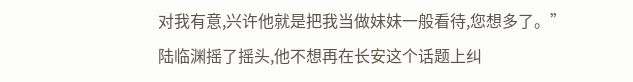对我有意,兴许他就是把我当做妹妹一般看待,您想多了。”
陆临渊摇了摇头,他不想再在长安这个话题上纠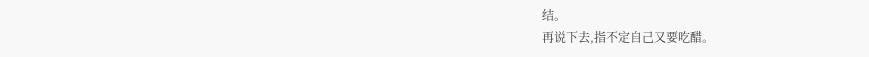结。
再说下去,指不定自己又要吃醋。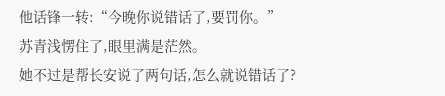他话锋一转:“今晚你说错话了,要罚你。”
苏青浅愣住了,眼里满是茫然。
她不过是帮长安说了两句话,怎么就说错话了?